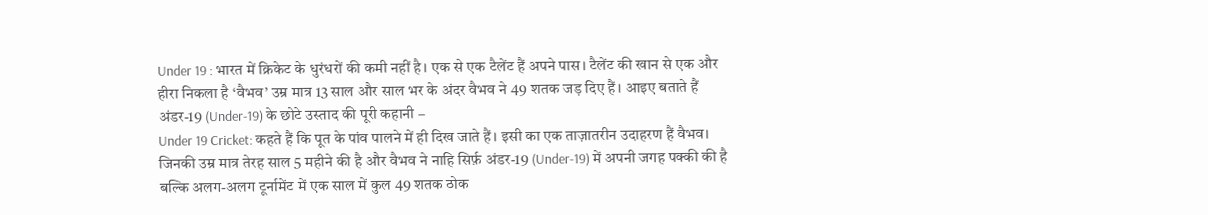Under 19 : भारत में क्रिकेट के धुरंधरों की कमी नहीं है। एक से एक टैलेंट हैं अपने पास। टैलेंट की खान से एक और हीरा निकला है ‘वैभव’ उम्र मात्र 13 साल और साल भर के अंदर वैभव ने 49 शतक जड़ दिए हैं। आइए बताते हैं अंडर-19 (Under-19) के छोटे उस्ताद की पूरी कहानी –
Under 19 Cricket: कहते हैं कि पूत के पांव पालने में ही दिख जाते हैं। इसी का एक ताज़ातरीन उदाहरण हैं वैभव। जिनकी उम्र मात्र तेरह साल 5 महीने की है और वैभव ने नाहि सिर्फ़ अंडर-19 (Under-19) में अपनी जगह पक्की की है बल्कि अलग-अलग टूर्नामेंट में एक साल में कुल 49 शतक ठोक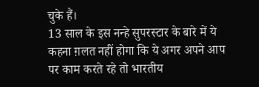चुके हैं।
13 साल के इस नन्हे सुपरस्टार के बारे में ये कहना ग़लत नहीं होगा कि ये अगर अपने आप पर काम करते रहे तो भारतीय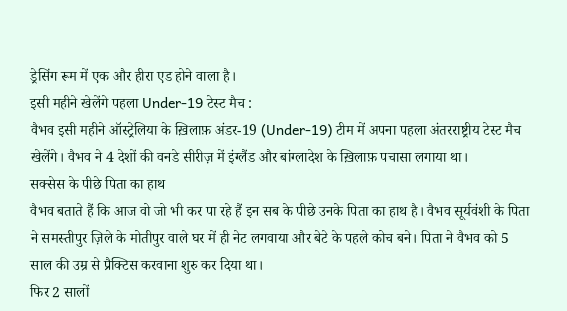ड्रेसिंग रूम में एक और हीरा एड होने वाला है।
इसी महीने खेलेंगे पहला Under-19 टेस्ट मैच :
वैभव इसी महीने ऑस्ट्रेलिया के ख़िलाफ़ अंडर-19 (Under-19) टीम में अपना पहला अंतरराष्ट्रीय टेस्ट मैच खेलेंगे। वैभव ने 4 देशों की वनडे सीरीज़ में इंग्लैंड और बांग्लादेश के ख़िलाफ़ पचासा लगाया था।
सक्सेस के पीछे पिता का हाथ
वैभव बताते हैं कि आज वो जो भी कर पा रहे हैं इन सब के पीछे उनके पिता का हाथ है। वैभव सूर्यवंशी के पिता ने समस्तीपुर ज़िले के मोतीपुर वाले घर में ही नेट लगवाया और बेटे के पहले कोच बने। पिता ने वैभव को 5 साल की उम्र से प्रैक्टिस करवाना शुरु कर दिया था।
फिर 2 सालों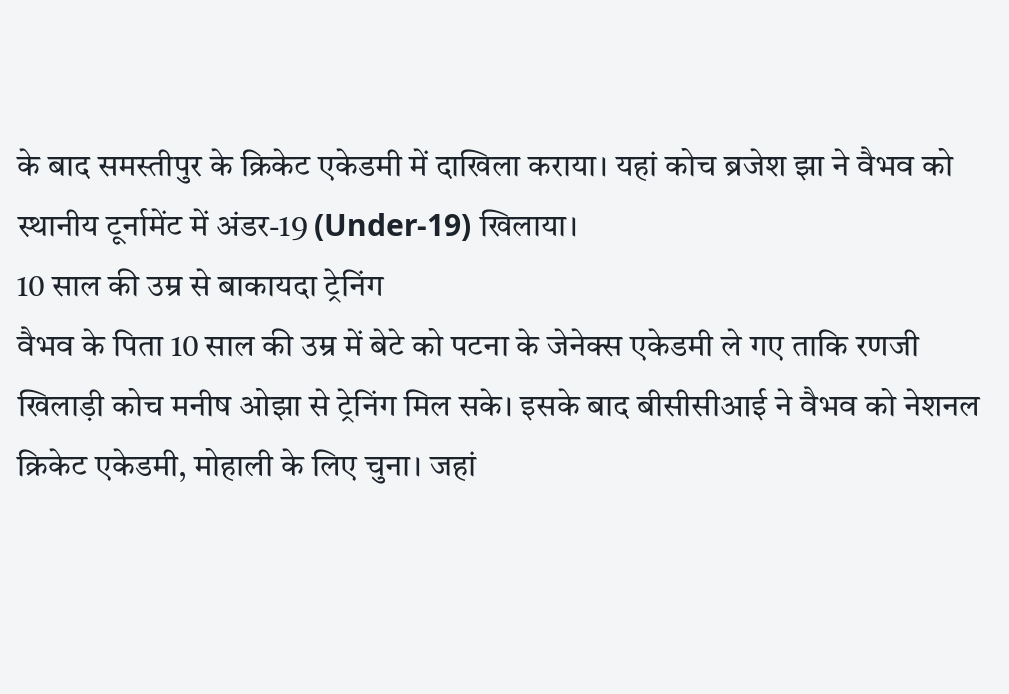के बाद समस्तीपुर के क्रिकेट एकेडमी में दाखिला कराया। यहां कोच ब्रजेश झा ने वैभव को स्थानीय टूर्नामेंट में अंडर-19 (Under-19) खिलाया।
10 साल की उम्र से बाकायदा ट्रेनिंग
वैभव के पिता 10 साल की उम्र में बेटे को पटना के जेनेक्स एकेडमी ले गए ताकि रणजी खिलाड़ी कोच मनीष ओझा से ट्रेनिंग मिल सके। इसके बाद बीसीसीआई ने वैभव को नेशनल क्रिकेट एकेडमी, मोहाली के लिए चुना। जहां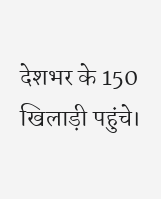देशभर के 150 खिलाड़ी पहुंचे।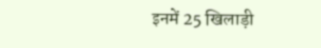इनमें 25 खिलाड़ी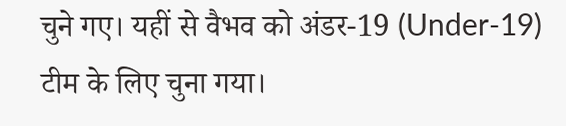चुने गए। यहीं से वैभव को अंडर-19 (Under-19) टीम के लिए चुना गया।